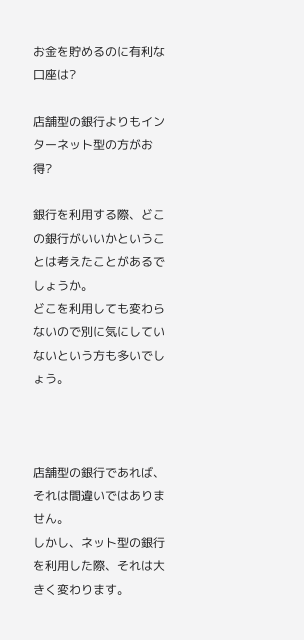お金を貯めるのに有利な口座は?

店舗型の銀行よりもインターネット型の方がお得?

銀行を利用する際、どこの銀行がいいかということは考えたことがあるでしょうか。
どこを利用しても変わらないので別に気にしていないという方も多いでしょう。



店舗型の銀行であれば、それは間違いではありません。
しかし、ネット型の銀行を利用した際、それは大きく変わります。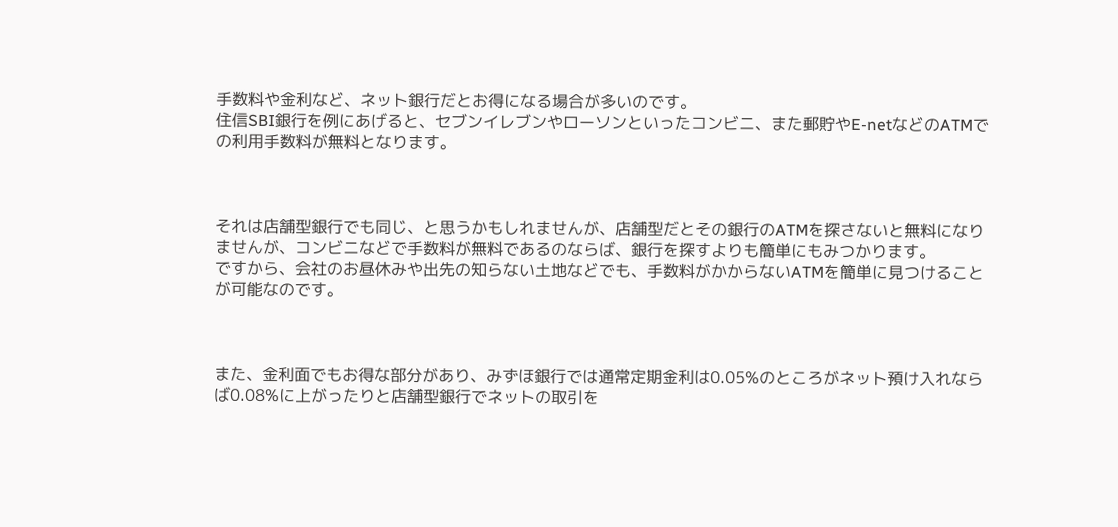手数料や金利など、ネット銀行だとお得になる場合が多いのです。
住信SBI銀行を例にあげると、セブンイレブンやローソンといったコンビニ、また郵貯やE-netなどのATMでの利用手数料が無料となります。



それは店舗型銀行でも同じ、と思うかもしれませんが、店舗型だとその銀行のATMを探さないと無料になりませんが、コンビニなどで手数料が無料であるのならば、銀行を探すよりも簡単にもみつかります。
ですから、会社のお昼休みや出先の知らない土地などでも、手数料がかからないATMを簡単に見つけることが可能なのです。



また、金利面でもお得な部分があり、みずほ銀行では通常定期金利は0.05%のところがネット預け入れならば0.08%に上がったりと店舗型銀行でネットの取引を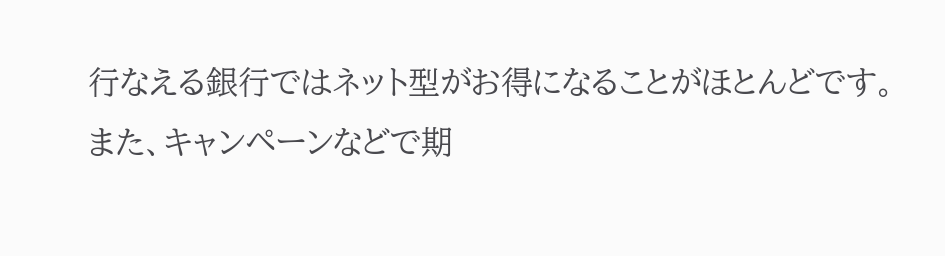行なえる銀行ではネット型がお得になることがほとんどです。
また、キャンペーンなどで期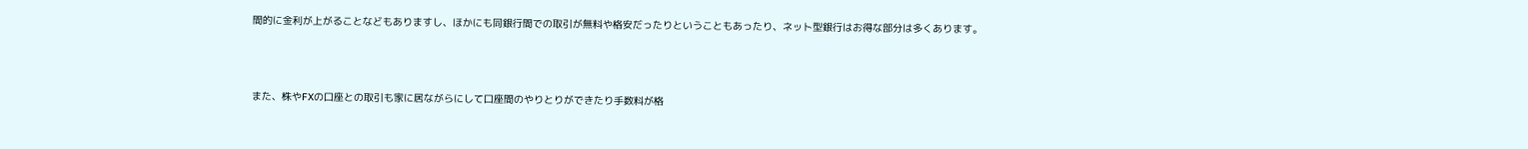間的に金利が上がることなどもありますし、ほかにも同銀行間での取引が無料や格安だったりということもあったり、ネット型銀行はお得な部分は多くあります。



また、株やFXの口座との取引も家に居ながらにして口座間のやりとりができたり手数料が格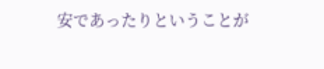安であったりということが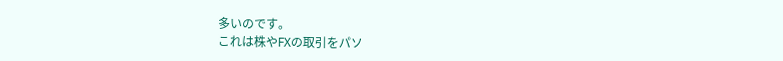多いのです。
これは株やFXの取引をパソ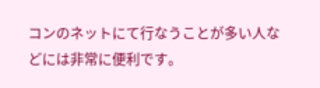コンのネットにて行なうことが多い人などには非常に便利です。